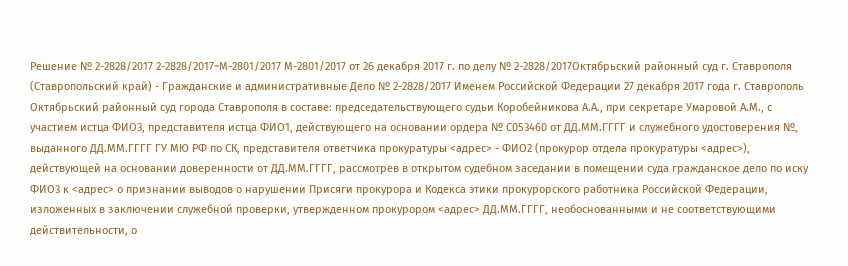Решение № 2-2828/2017 2-2828/2017~М-2801/2017 М-2801/2017 от 26 декабря 2017 г. по делу № 2-2828/2017Октябрьский районный суд г. Ставрополя (Ставропольский край) - Гражданские и административные Дело № 2-2828/2017 Именем Российской Федерации 27 декабря 2017 года г. Ставрополь Октябрьский районный суд города Ставрополя в составе: председательствующего судьи Коробейникова А.А., при секретаре Умаровой А.М., с участием истца ФИО3, представителя истца ФИО1, действующего на основании ордера № С053460 от ДД.ММ.ГГГГ и служебного удостоверения №, выданного ДД.ММ.ГГГГ ГУ МЮ РФ по СК, представителя ответчика прокуратуры <адрес> - ФИО2 (прокурор отдела прокуратуры <адрес>), действующей на основании доверенности от ДД.ММ.ГГГГ, рассмотрев в открытом судебном заседании в помещении суда гражданское дело по иску ФИО3 к <адрес> о признании выводов о нарушении Присяги прокурора и Кодекса этики прокурорского работника Российской Федерации, изложенных в заключении служебной проверки, утвержденном прокурором <адрес> ДД.ММ.ГГГГ, необоснованными и не соответствующими действительности, о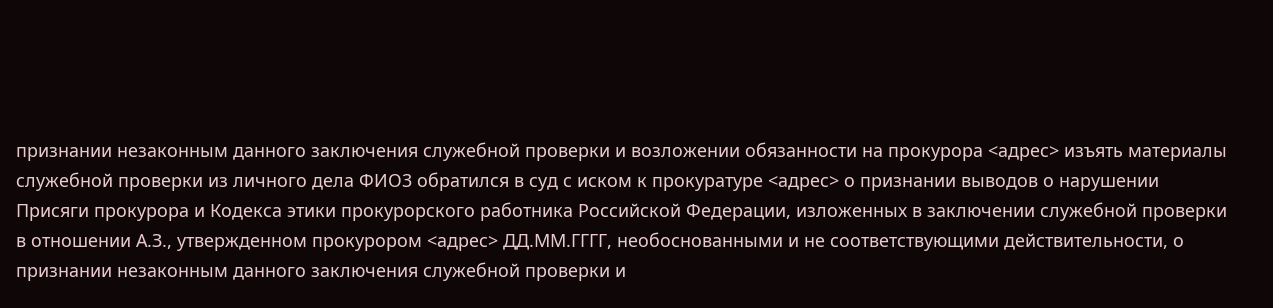признании незаконным данного заключения служебной проверки и возложении обязанности на прокурора <адрес> изъять материалы служебной проверки из личного дела ФИО3 обратился в суд с иском к прокуратуре <адрес> о признании выводов о нарушении Присяги прокурора и Кодекса этики прокурорского работника Российской Федерации, изложенных в заключении служебной проверки в отношении А.З., утвержденном прокурором <адрес> ДД.ММ.ГГГГ, необоснованными и не соответствующими действительности, о признании незаконным данного заключения служебной проверки и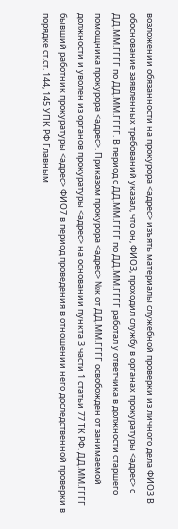возложении обязанности на прокурора <адрес> изъять материалы служебной проверки из личного дела ФИО3 В обоснование заявленных требований указал, что он, ФИО3, проходил службу в органах прокуратуры <адрес> с ДД.ММ.ГГГГ по ДД.ММ.ГГГГ. В период с ДД.ММ.ГГГГ по ДД.ММ.ГГГГ работал у ответчика в должности старшего помощника прокурора <адрес>. Приказом прокурора <адрес> №к от ДД.ММ.ГГГГ освобожден от занимаемой должности и уволен из органов прокуратуры <адрес> на основании пункта 3 части 1 статьи 77 ТК РФ. ДД.ММ.ГГГГ бывший работник прокуратуры <адрес> ФИО7 в период проведения в отношении него доследственной проверки в порядке ст.ст. 144, 145 УПК РФ Главным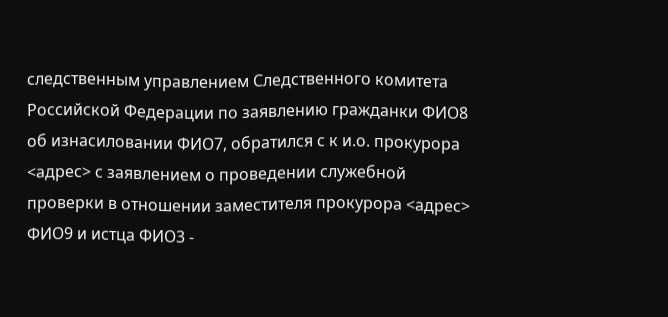следственным управлением Следственного комитета Российской Федерации по заявлению гражданки ФИО8 об изнасиловании ФИО7, обратился с к и.о. прокурора <адрес> с заявлением о проведении служебной проверки в отношении заместителя прокурора <адрес> ФИО9 и истца ФИО3 -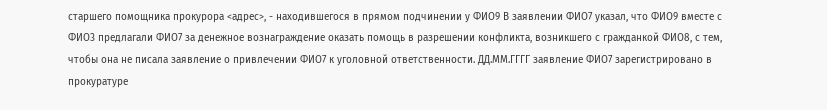старшего помощника прокурора <адрес>, - находившегося в прямом подчинении у ФИО9 В заявлении ФИО7 указал, что ФИО9 вместе с ФИО3 предлагали ФИО7 за денежное вознаграждение оказать помощь в разрешении конфликта, возникшего с гражданкой ФИО8, с тем, чтобы она не писала заявление о привлечении ФИО7 к уголовной ответственности. ДД.ММ.ГГГГ заявление ФИО7 зарегистрировано в прокуратуре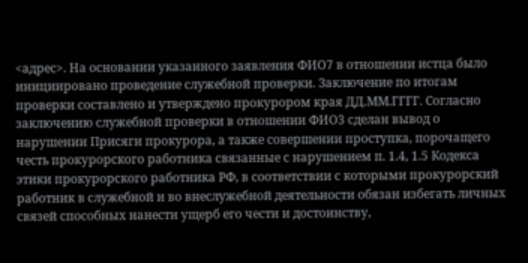<адрес>. На основании указанного заявления ФИО7 в отношении истца было инициировано проведение служебной проверки. Заключение по итогам проверки составлено и утверждено прокурором края ДД.ММ.ГГГГ. Согласно заключению служебной проверки в отношении ФИО3 сделан вывод о нарушении Присяги прокурора, а также совершении проступка, порочащего честь прокурорского работника связанные с нарушением п. 1.4, 1.5 Кодекса этики прокурорского работника РФ, в соответствии с которыми прокурорский работник в служебной и во внеслужебной деятельности обязан избегать личных связей способных нанести ущерб его чести и достоинству,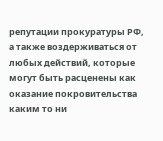репутации прокуратуры РФ, а также воздерживаться от любых действий, которые могут быть расценены как оказание покровительства каким то ни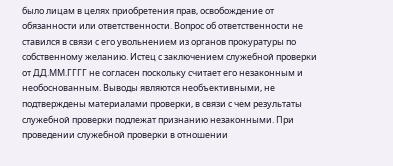было лицам в целях приобретения прав, освобождение от обязанности или ответственности. Вопрос об ответственности не ставился в связи с его увольнением из органов прокуратуры по собственному желанию. Истец с заключением служебной проверки от ДД.ММ.ГГГГ не согласен поскольку считает его незаконным и необоснованным. Выводы являются необъективными, не подтверждены материалами проверки, в связи с чем результаты служебной проверки подлежат признанию незаконными. При проведении служебной проверки в отношении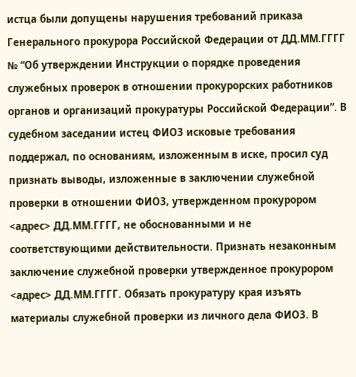истца были допущены нарушения требований приказа Генерального прокурора Российской Федерации от ДД.ММ.ГГГГ № “Об утверждении Инструкции о порядке проведения служебных проверок в отношении прокурорских работников органов и организаций прокуратуры Российской Федерации”. В судебном заседании истец ФИО3 исковые требования поддержал, по основаниям, изложенным в иске, просил суд признать выводы, изложенные в заключении служебной проверки в отношении ФИО3, утвержденном прокурором <адрес> ДД.ММ.ГГГГ, не обоснованными и не соответствующими действительности. Признать незаконным заключение служебной проверки утвержденное прокурором <адрес> ДД.ММ.ГГГГ. Обязать прокуратуру края изъять материалы служебной проверки из личного дела ФИО3. В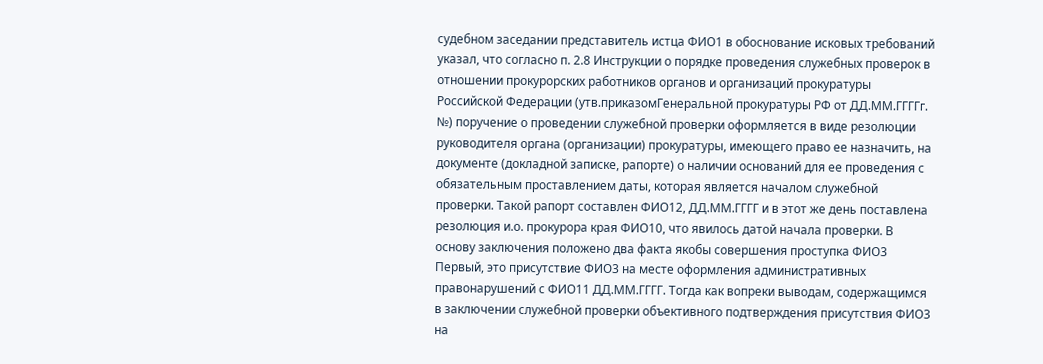судебном заседании представитель истца ФИО1 в обоснование исковых требований указал, что согласно п. 2.8 Инструкции о порядке проведения служебных проверок в отношении прокурорских работников органов и организаций прокуратуры Российской Федерации (утв.приказомГенеральной прокуратуры РФ от ДД.ММ.ГГГГг. №) поручение о проведении служебной проверки оформляется в виде резолюции руководителя органа (организации) прокуратуры, имеющего право ее назначить, на документе (докладной записке, рапорте) о наличии оснований для ее проведения с обязательным проставлением даты, которая является началом служебной проверки. Такой рапорт составлен ФИО12, ДД.ММ.ГГГГ и в этот же день поставлена резолюция и.о. прокурора края ФИО10, что явилось датой начала проверки. В основу заключения положено два факта якобы совершения проступка ФИО3 Первый, это присутствие ФИО3 на месте оформления административных правонарушений с ФИО11 ДД.ММ.ГГГГ. Тогда как вопреки выводам, содержащимся в заключении служебной проверки объективного подтверждения присутствия ФИО3 на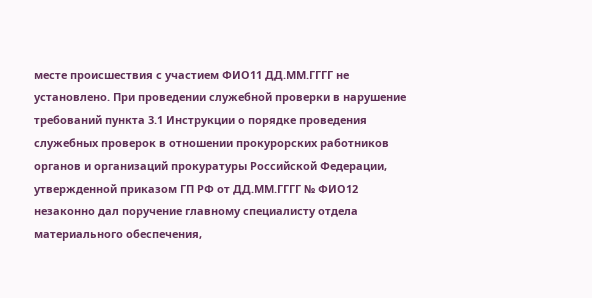месте происшествия с участием ФИО11 ДД.ММ.ГГГГ не установлено. При проведении служебной проверки в нарушение требований пункта 3.1 Инструкции о порядке проведения служебных проверок в отношении прокурорских работников органов и организаций прокуратуры Российской Федерации, утвержденной приказом ГП РФ от ДД.ММ.ГГГГ № ФИО12 незаконно дал поручение главному специалисту отдела материального обеспечения,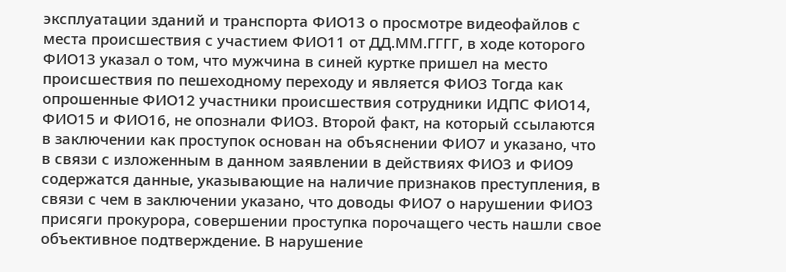эксплуатации зданий и транспорта ФИО13 о просмотре видеофайлов с места происшествия с участием ФИО11 от ДД.ММ.ГГГГ, в ходе которого ФИО13 указал о том, что мужчина в синей куртке пришел на место происшествия по пешеходному переходу и является ФИО3 Тогда как опрошенные ФИО12 участники происшествия сотрудники ИДПС ФИО14, ФИО15 и ФИО16, не опознали ФИО3. Второй факт, на который ссылаются в заключении как проступок основан на объяснении ФИО7 и указано, что в связи с изложенным в данном заявлении в действиях ФИО3 и ФИО9 содержатся данные, указывающие на наличие признаков преступления, в связи с чем в заключении указано, что доводы ФИО7 о нарушении ФИО3 присяги прокурора, совершении проступка порочащего честь нашли свое объективное подтверждение. В нарушение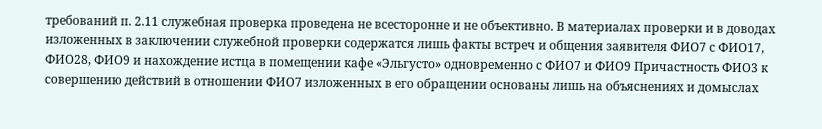требований п. 2.11 служебная проверка проведена не всесторонне и не объективно. В материалах проверки и в доводах изложенных в заключении служебной проверки содержатся лишь факты встреч и общения заявителя ФИО7 с ФИО17, ФИО28, ФИО9 и нахождение истца в помещении кафе «Эльгусто» одновременно с ФИО7 и ФИО9 Причастность ФИО3 к совершению действий в отношении ФИО7 изложенных в его обращении основаны лишь на объяснениях и домыслах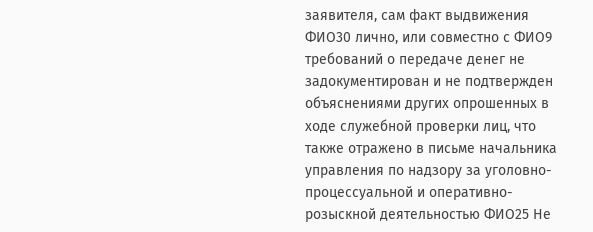заявителя, сам факт выдвижения ФИО30 лично, или совместно с ФИО9 требований о передаче денег не задокументирован и не подтвержден объяснениями других опрошенных в ходе служебной проверки лиц, что также отражено в письме начальника управления по надзору за уголовно-процессуальной и оперативно-розыскной деятельностью ФИО25 Не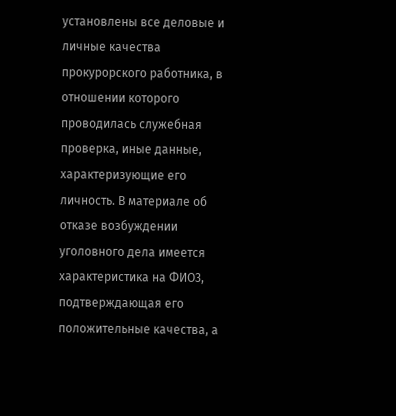установлены все деловые и личные качества прокурорского работника, в отношении которого проводилась служебная проверка, иные данные, характеризующие его личность. В материале об отказе возбуждении уголовного дела имеется характеристика на ФИО3, подтверждающая его положительные качества, а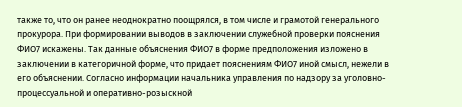также то, что он ранее неоднократно поощрялся, в том числе и грамотой генерального прокурора. При формировании выводов в заключении служебной проверки пояснения ФИО7 искажены. Так данные объяснения ФИО7 в форме предположения изложено в заключении в категоричной форме, что придает пояснениям ФИО7 иной смысл, нежели в его объяснении. Согласно информации начальника управления по надзору за уголовно-процессуальной и оперативно-розыскной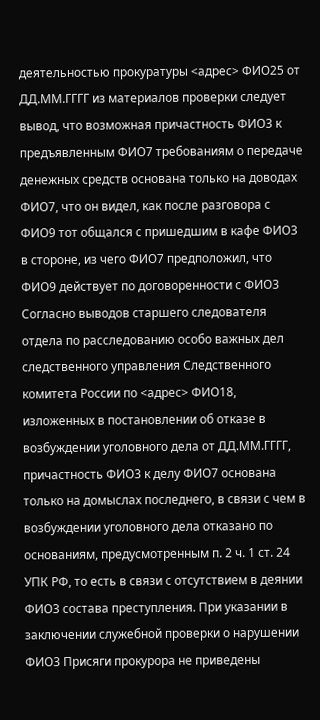деятельностью прокуратуры <адрес> ФИО25 от ДД.ММ.ГГГГ из материалов проверки следует вывод, что возможная причастность ФИО3 к предъявленным ФИО7 требованиям о передаче денежных средств основана только на доводах ФИО7, что он видел, как после разговора с ФИО9 тот общался с пришедшим в кафе ФИО3 в стороне, из чего ФИО7 предположил, что ФИО9 действует по договоренности с ФИО3 Согласно выводов старшего следователя отдела по расследованию особо важных дел следственного управления Следственного комитета России по <адрес> ФИО18, изложенных в постановлении об отказе в возбуждении уголовного дела от ДД.ММ.ГГГГ, причастность ФИО3 к делу ФИО7 основана только на домыслах последнего, в связи с чем в возбуждении уголовного дела отказано по основаниям, предусмотренным п. 2 ч. 1 ст. 24 УПК РФ, то есть в связи с отсутствием в деянии ФИО3 состава преступления. При указании в заключении служебной проверки о нарушении ФИО3 Присяги прокурора не приведены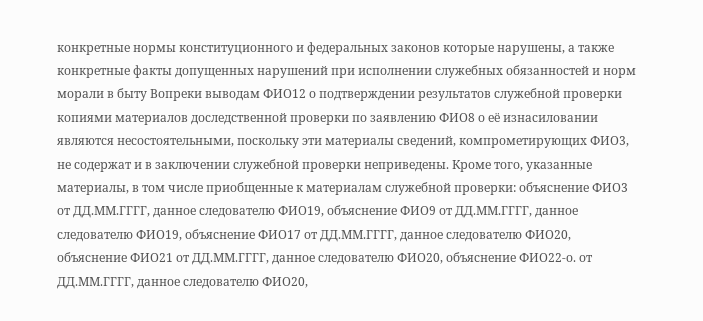конкретные нормы конституционного и федеральных законов которые нарушены, а также конкретные факты допущенных нарушений при исполнении служебных обязанностей и норм морали в быту Вопреки выводам ФИО12 о подтверждении результатов служебной проверки копиями материалов доследственной проверки по заявлению ФИО8 о её изнасиловании являются несостоятельными, поскольку эти материалы сведений, компрометирующих ФИО3, не содержат и в заключении служебной проверки неприведены. Кроме того, указанные материалы, в том числе приобщенные к материалам служебной проверки: объяснение ФИО3 от ДД.ММ.ГГГГ, данное следователю ФИО19, объяснение ФИО9 от ДД.ММ.ГГГГ, данное следователю ФИО19, объяснение ФИО17 от ДД.ММ.ГГГГ, данное следователю ФИО20, объяснение ФИО21 от ДД.ММ.ГГГГ, данное следователю ФИО20, объяснение ФИО22-о. от ДД.ММ.ГГГГ, данное следователю ФИО20,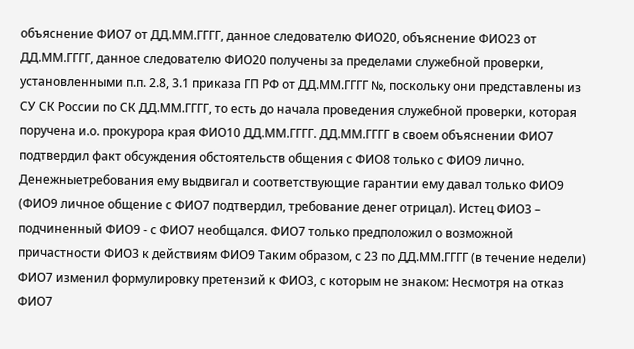объяснение ФИО7 от ДД.ММ.ГГГГ, данное следователю ФИО20, объяснение ФИО23 от ДД.ММ.ГГГГ, данное следователю ФИО20 получены за пределами служебной проверки, установленными п.п. 2.8, 3.1 приказа ГП РФ от ДД.ММ.ГГГГ №, поскольку они представлены из СУ СК России по СК ДД.ММ.ГГГГ, то есть до начала проведения служебной проверки, которая поручена и.о. прокурора края ФИО10 ДД.ММ.ГГГГ. ДД.ММ.ГГГГ в своем объяснении ФИО7 подтвердил факт обсуждения обстоятельств общения с ФИО8 только с ФИО9 лично. Денежныетребования ему выдвигал и соответствующие гарантии ему давал только ФИО9 (ФИО9 личное общение с ФИО7 подтвердил, требование денег отрицал). Истец ФИО3 – подчиненный ФИО9 - с ФИО7 необщался. ФИО7 только предположил о возможной причастности ФИО3 к действиям ФИО9 Таким образом, с 23 по ДД.ММ.ГГГГ (в течение недели) ФИО7 изменил формулировку претензий к ФИО3, с которым не знаком: Несмотря на отказ ФИО7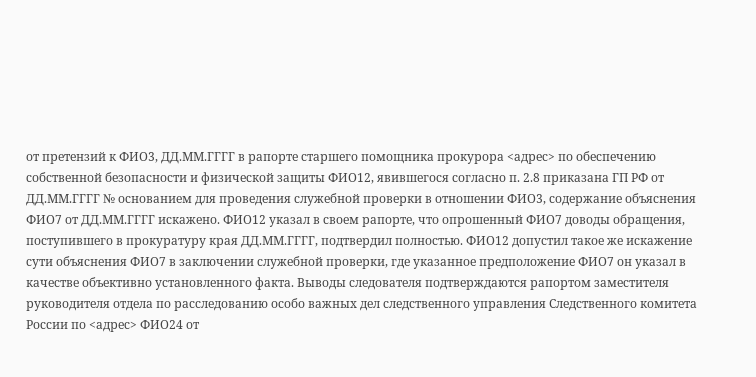от претензий к ФИО3, ДД.ММ.ГГГГ в рапорте старшего помощника прокурора <адрес> по обеспечению собственной безопасности и физической защиты ФИО12, явившегося согласно п. 2.8 приказана ГП РФ от ДД.ММ.ГГГГ № основанием для проведения служебной проверки в отношении ФИО3, содержание объяснения ФИО7 от ДД.ММ.ГГГГ искажено. ФИО12 указал в своем рапорте, что опрошенный ФИО7 доводы обращения, поступившего в прокуратуру края ДД.ММ.ГГГГ, подтвердил полностью. ФИО12 допустил такое же искажение сути объяснения ФИО7 в заключении служебной проверки, где указанное предположение ФИО7 он указал в качестве объективно установленного факта. Выводы следователя подтверждаются рапортом заместителя руководителя отдела по расследованию особо важных дел следственного управления Следственного комитета России по <адрес> ФИО24 от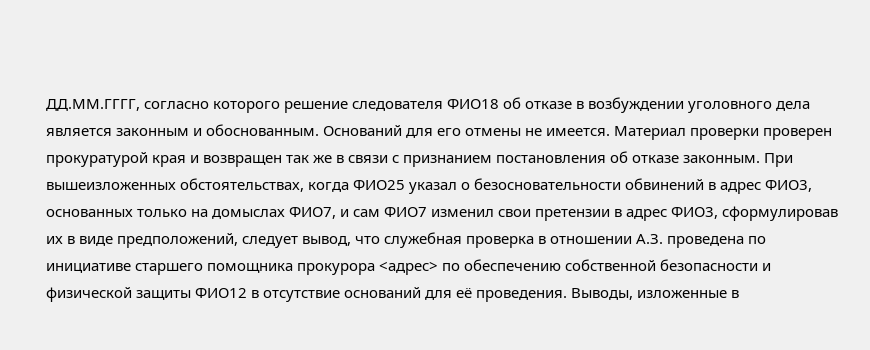ДД.ММ.ГГГГ, согласно которого решение следователя ФИО18 об отказе в возбуждении уголовного дела является законным и обоснованным. Оснований для его отмены не имеется. Материал проверки проверен прокуратурой края и возвращен так же в связи с признанием постановления об отказе законным. При вышеизложенных обстоятельствах, когда ФИО25 указал о безосновательности обвинений в адрес ФИО3, основанных только на домыслах ФИО7, и сам ФИО7 изменил свои претензии в адрес ФИО3, сформулировав их в виде предположений, следует вывод, что служебная проверка в отношении А.З. проведена по инициативе старшего помощника прокурора <адрес> по обеспечению собственной безопасности и физической защиты ФИО12 в отсутствие оснований для её проведения. Выводы, изложенные в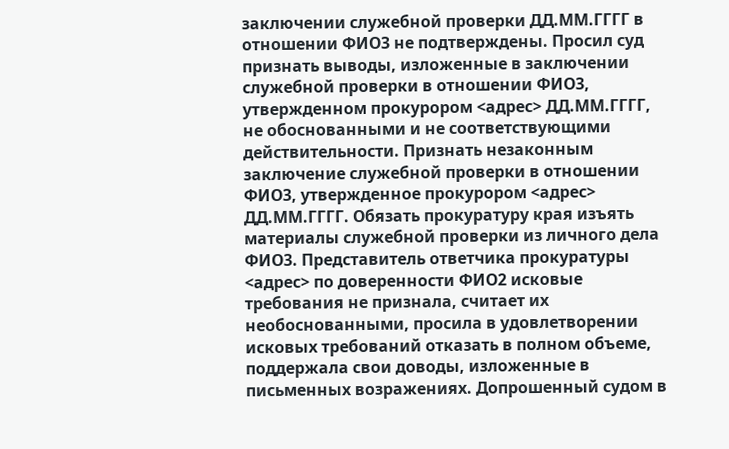заключении служебной проверки ДД.ММ.ГГГГ в отношении ФИО3 не подтверждены. Просил суд признать выводы, изложенные в заключении служебной проверки в отношении ФИО3, утвержденном прокурором <адрес> ДД.ММ.ГГГГ, не обоснованными и не соответствующими действительности. Признать незаконным заключение служебной проверки в отношении ФИО3, утвержденное прокурором <адрес> ДД.ММ.ГГГГ. Обязать прокуратуру края изъять материалы служебной проверки из личного дела ФИО3. Представитель ответчика прокуратуры <адрес> по доверенности ФИО2 исковые требования не признала, считает их необоснованными, просила в удовлетворении исковых требований отказать в полном объеме, поддержала свои доводы, изложенные в письменных возражениях. Допрошенный судом в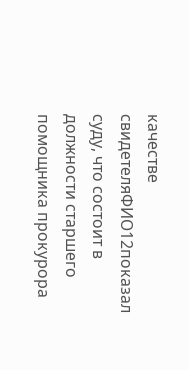качестве свидетеляФИО12показал суду, что состоит в должности старшего помощника прокурора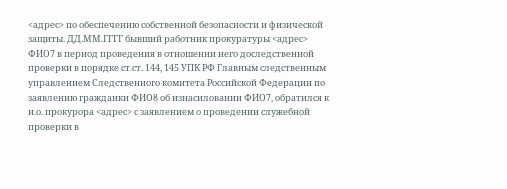<адрес> по обеспечению собственной безопасности и физической защиты. ДД.ММ.ГГГГ бывший работник прокуратуры <адрес> ФИО7 в период проведения в отношении него доследственной проверки в порядке ст.ст. 144, 145 УПК РФ Главным следственным управлением Следственного комитета Российской Федерации по заявлению гражданки ФИО8 об изнасиловании ФИО7, обратился к и.о. прокурора <адрес> с заявлением о проведении служебной проверки в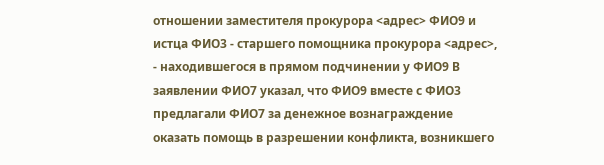отношении заместителя прокурора <адрес> ФИО9 и истца ФИО3 - старшего помощника прокурора <адрес>, - находившегося в прямом подчинении у ФИО9 В заявлении ФИО7 указал, что ФИО9 вместе с ФИО3 предлагали ФИО7 за денежное вознаграждение оказать помощь в разрешении конфликта, возникшего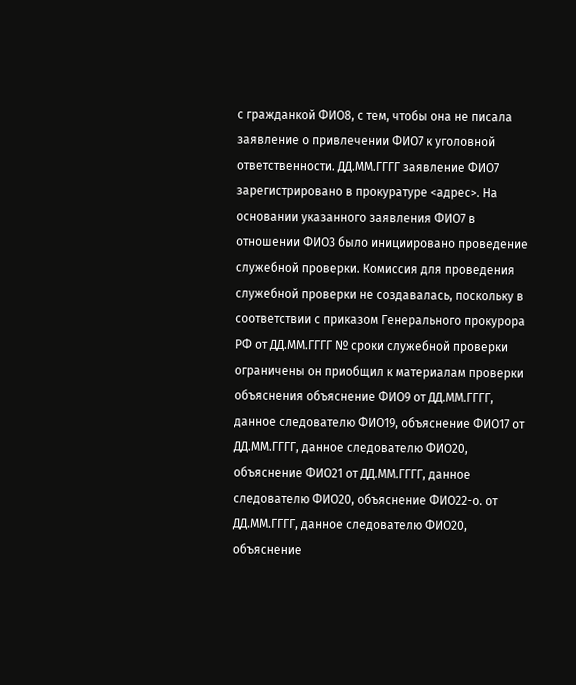с гражданкой ФИО8, с тем, чтобы она не писала заявление о привлечении ФИО7 к уголовной ответственности. ДД.ММ.ГГГГ заявление ФИО7 зарегистрировано в прокуратуре <адрес>. На основании указанного заявления ФИО7 в отношении ФИО3 было инициировано проведение служебной проверки. Комиссия для проведения служебной проверки не создавалась, поскольку в соответствии с приказом Генерального прокурора РФ от ДД.ММ.ГГГГ № сроки служебной проверки ограничены он приобщил к материалам проверки объяснения объяснение ФИО9 от ДД.ММ.ГГГГ, данное следователю ФИО19, объяснение ФИО17 от ДД.ММ.ГГГГ, данное следователю ФИО20, объяснение ФИО21 от ДД.ММ.ГГГГ, данное следователю ФИО20, объяснение ФИО22-о. от ДД.ММ.ГГГГ, данное следователю ФИО20, объяснение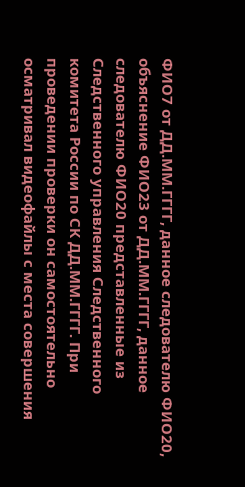ФИО7 от ДД.ММ.ГГГГ, данное следователю ФИО20, объяснение ФИО23 от ДД.ММ.ГГГГ, данное следователю ФИО20 представленные из Следственного управления Следственного комитета России по СК ДД.ММ.ГГГГ. При проведении проверки он самостоятельно осматривал видеофайлы с места совершения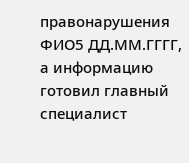правонарушения ФИО5 ДД.ММ.ГГГГ, а информацию готовил главный специалист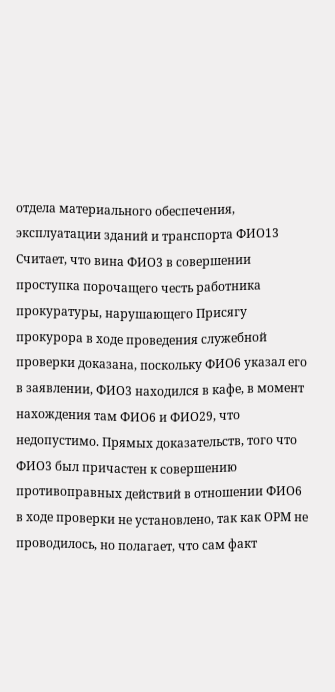отдела материального обеспечения, эксплуатации зданий и транспорта ФИО13 Считает, что вина ФИО3 в совершении проступка порочащего честь работника прокуратуры, нарушающего Присягу прокурора в ходе проведения служебной проверки доказана, поскольку ФИО6 указал его в заявлении, ФИО3 находился в кафе, в момент нахождения там ФИО6 и ФИО29, что недопустимо. Прямых доказательств, того что ФИО3 был причастен к совершению противоправных действий в отношении ФИО6 в ходе проверки не установлено, так как ОРМ не проводилось, но полагает, что сам факт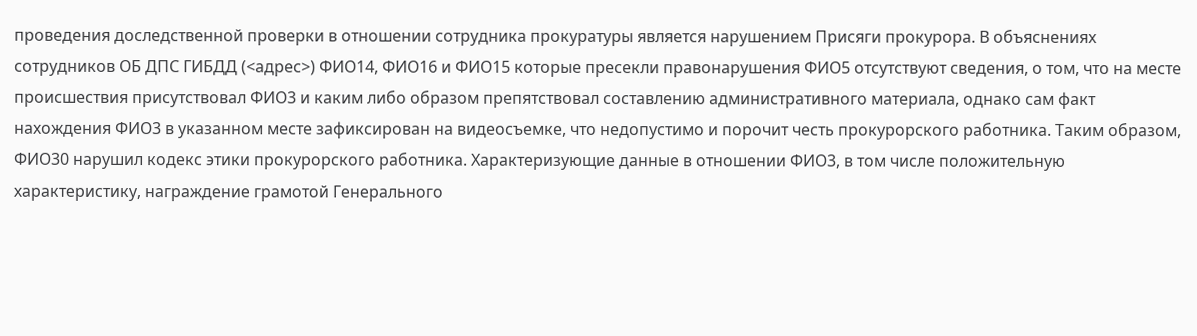проведения доследственной проверки в отношении сотрудника прокуратуры является нарушением Присяги прокурора. В объяснениях сотрудников ОБ ДПС ГИБДД (<адрес>) ФИО14, ФИО16 и ФИО15 которые пресекли правонарушения ФИО5 отсутствуют сведения, о том, что на месте происшествия присутствовал ФИО3 и каким либо образом препятствовал составлению административного материала, однако сам факт нахождения ФИО3 в указанном месте зафиксирован на видеосъемке, что недопустимо и порочит честь прокурорского работника. Таким образом, ФИО30 нарушил кодекс этики прокурорского работника. Характеризующие данные в отношении ФИО3, в том числе положительную характеристику, награждение грамотой Генерального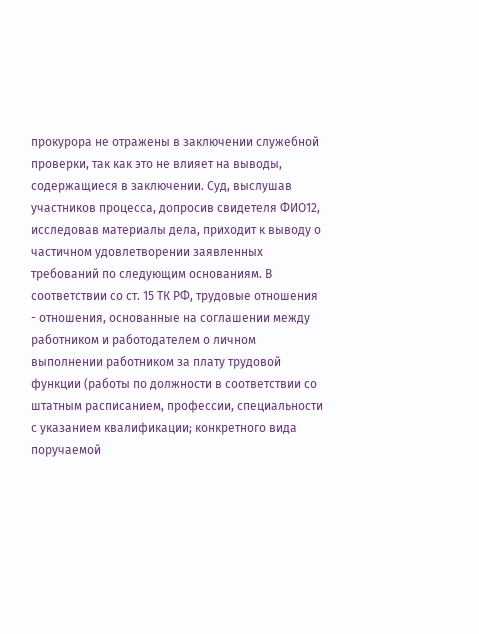прокурора не отражены в заключении служебной проверки, так как это не влияет на выводы, содержащиеся в заключении. Суд, выслушав участников процесса, допросив свидетеля ФИО12, исследовав материалы дела, приходит к выводу о частичном удовлетворении заявленных требований по следующим основаниям. В соответствии со ст. 15 ТК РФ, трудовые отношения - отношения, основанные на соглашении между работником и работодателем о личном выполнении работником за плату трудовой функции (работы по должности в соответствии со штатным расписанием, профессии, специальности с указанием квалификации; конкретного вида поручаемой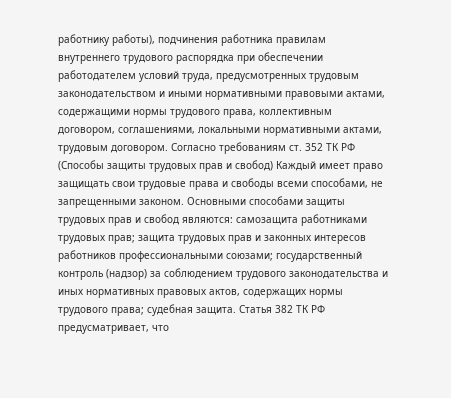работнику работы), подчинения работника правилам внутреннего трудового распорядка при обеспечении работодателем условий труда, предусмотренных трудовым законодательством и иными нормативными правовыми актами, содержащими нормы трудового права, коллективным договором, соглашениями, локальными нормативными актами, трудовым договором. Согласно требованиям ст. 352 ТК РФ (Способы защиты трудовых прав и свобод) Каждый имеет право защищать свои трудовые права и свободы всеми способами, не запрещенными законом. Основными способами защиты трудовых прав и свобод являются: самозащита работниками трудовых прав; защита трудовых прав и законных интересов работников профессиональными союзами; государственный контроль (надзор) за соблюдением трудового законодательства и иных нормативных правовых актов, содержащих нормы трудового права; судебная защита. Статья 382 ТК РФ предусматривает, что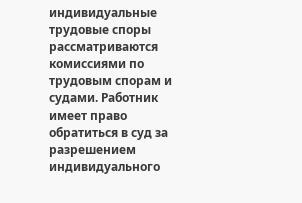индивидуальные трудовые споры рассматриваются комиссиями по трудовым спорам и судами. Работник имеет право обратиться в суд за разрешением индивидуального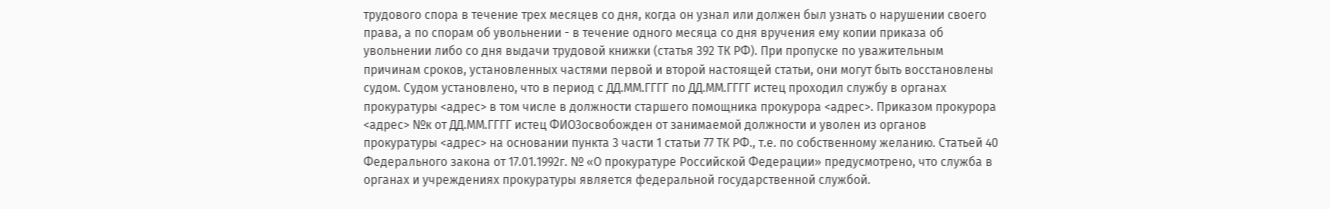трудового спора в течение трех месяцев со дня, когда он узнал или должен был узнать о нарушении своего права, а по спорам об увольнении - в течение одного месяца со дня вручения ему копии приказа об увольнении либо со дня выдачи трудовой книжки (статья 392 ТК РФ). При пропуске по уважительным причинам сроков, установленных частями первой и второй настоящей статьи, они могут быть восстановлены судом. Судом установлено, что в период с ДД.ММ.ГГГГ по ДД.ММ.ГГГГ истец проходил службу в органах прокуратуры <адрес> в том числе в должности старшего помощника прокурора <адрес>. Приказом прокурора <адрес> №к от ДД.ММ.ГГГГ истец ФИО3освобожден от занимаемой должности и уволен из органов прокуратуры <адрес> на основании пункта 3 части 1 статьи 77 ТК РФ., т.е. по собственному желанию. Статьей 40 Федерального закона от 17.01.1992г. № «О прокуратуре Российской Федерации» предусмотрено, что служба в органах и учреждениях прокуратуры является федеральной государственной службой.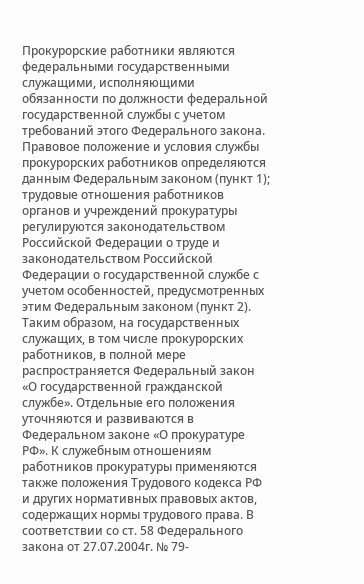Прокурорские работники являются федеральными государственными служащими, исполняющими обязанности по должности федеральной государственной службы с учетом требований этого Федерального закона. Правовое положение и условия службы прокурорских работников определяются данным Федеральным законом (пункт 1); трудовые отношения работников органов и учреждений прокуратуры регулируются законодательством Российской Федерации о труде и законодательством Российской Федерации о государственной службе с учетом особенностей, предусмотренных этим Федеральным законом (пункт 2). Таким образом, на государственных служащих, в том числе прокурорских работников, в полной мере распространяется Федеральный закон «О государственной гражданской службе». Отдельные его положения уточняются и развиваются в Федеральном законе «О прокуратуре РФ». К служебным отношениям работников прокуратуры применяются также положения Трудового кодекса РФ и других нормативных правовых актов, содержащих нормы трудового права. В соответствии со ст. 58 Федерального закона от 27.07.2004г. № 79-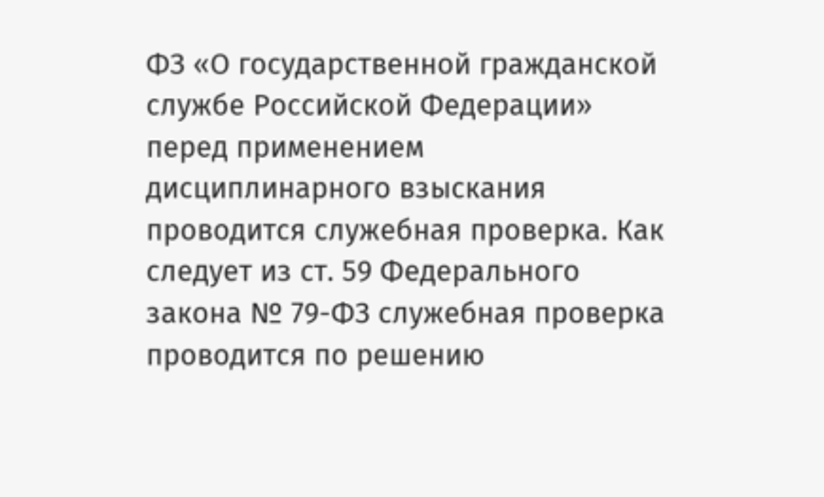ФЗ «О государственной гражданской службе Российской Федерации» перед применением дисциплинарного взыскания проводится служебная проверка. Как следует из ст. 59 Федерального закона № 79-ФЗ служебная проверка проводится по решению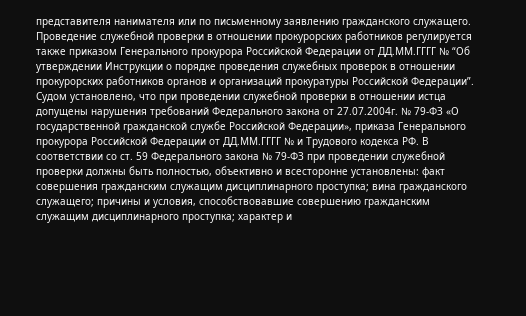представителя нанимателя или по письменному заявлению гражданского служащего. Проведение служебной проверки в отношении прокурорских работников регулируется также приказом Генерального прокурора Российской Федерации от ДД.ММ.ГГГГ № “Об утверждении Инструкции о порядке проведения служебных проверок в отношении прокурорских работников органов и организаций прокуратуры Российской Федерации”. Судом установлено, что при проведении служебной проверки в отношении истца допущены нарушения требований Федерального закона от 27.07.2004г. № 79-ФЗ «О государственной гражданской службе Российской Федерации», приказа Генерального прокурора Российской Федерации от ДД.ММ.ГГГГ № и Трудового кодекса РФ. В соответствии со ст. 59 Федерального закона № 79-ФЗ при проведении служебной проверки должны быть полностью, объективно и всесторонне установлены: факт совершения гражданским служащим дисциплинарного проступка; вина гражданского служащего; причины и условия, способствовавшие совершению гражданским служащим дисциплинарного проступка; характер и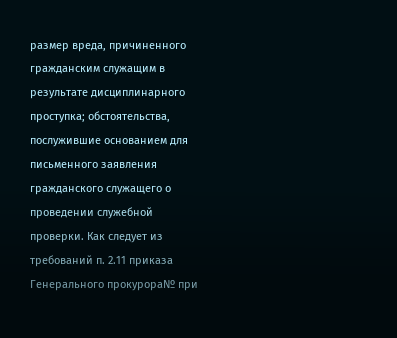размер вреда, причиненного гражданским служащим в результате дисциплинарного проступка; обстоятельства, послужившие основанием для письменного заявления гражданского служащего о проведении служебной проверки. Как следует из требований п. 2.11 приказа Генерального прокурора№ при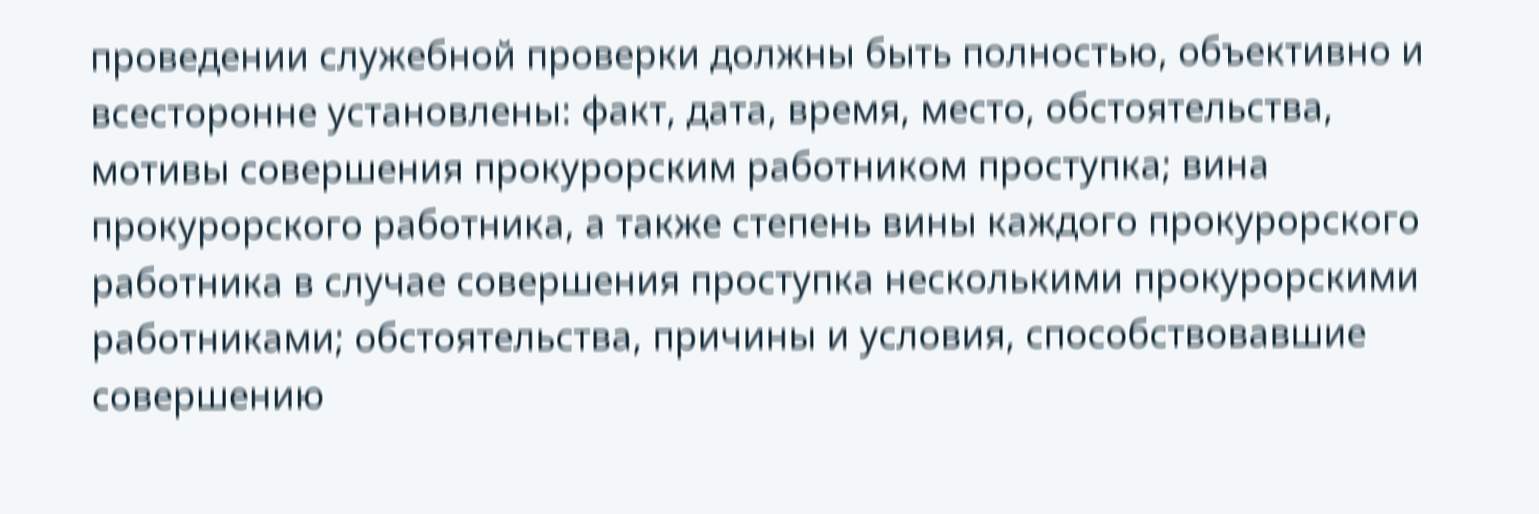проведении служебной проверки должны быть полностью, объективно и всесторонне установлены: факт, дата, время, место, обстоятельства, мотивы совершения прокурорским работником проступка; вина прокурорского работника, а также степень вины каждого прокурорского работника в случае совершения проступка несколькими прокурорскими работниками; обстоятельства, причины и условия, способствовавшие совершению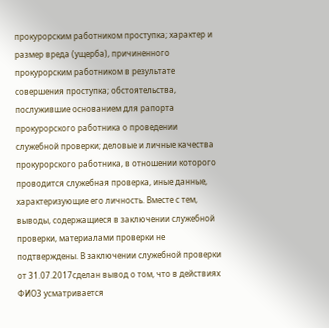прокурорским работником проступка; характер и размер вреда (ущерба), причиненного прокурорским работником в результате совершения проступка; обстоятельства, послужившие основанием для рапорта прокурорского работника о проведении служебной проверки; деловые и личные качества прокурорского работника, в отношении которого проводится служебная проверка, иные данные, характеризующие его личность. Вместе с тем, выводы, содержащиеся в заключении служебной проверки, материалами проверки не подтверждены. В заключении служебной проверки от 31.07.2017сделан вывод о том, что в действиях ФИО3 усматривается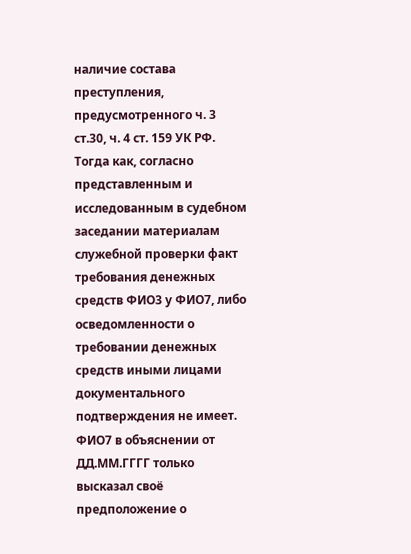наличие состава преступления, предусмотренного ч. 3 ст.30, ч. 4 ст. 159 УК РФ. Тогда как, согласно представленным и исследованным в судебном заседании материалам служебной проверки факт требования денежных средств ФИО3 у ФИО7, либо осведомленности о требовании денежных средств иными лицами документального подтверждения не имеет. ФИО7 в объяснении от ДД.ММ.ГГГГ только высказал своё предположение о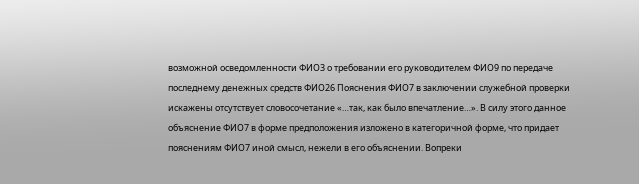возможной осведомленности ФИО3 о требовании его руководителем ФИО9 по передаче последнему денежных средств ФИО26 Пояснения ФИО7 в заключении служебной проверки искажены отсутствует словосочетание «…так, как было впечатление…». В силу этого данное объяснение ФИО7 в форме предположения изложено в категоричной форме, что придает пояснениям ФИО7 иной смысл, нежели в его объяснении. Вопреки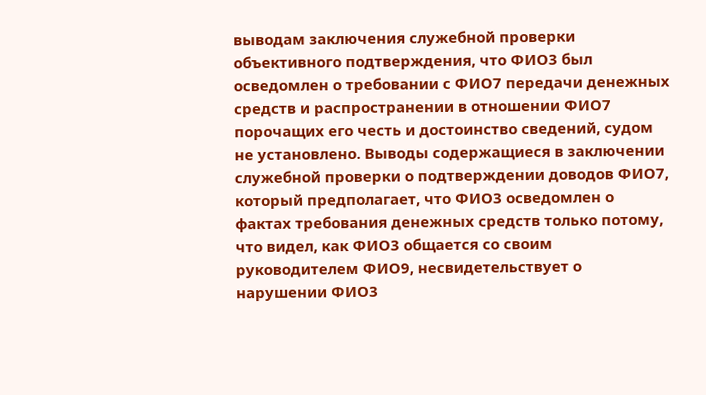выводам заключения служебной проверки объективного подтверждения, что ФИО3 был осведомлен о требовании с ФИО7 передачи денежных средств и распространении в отношении ФИО7 порочащих его честь и достоинство сведений, судом не установлено. Выводы содержащиеся в заключении служебной проверки о подтверждении доводов ФИО7, который предполагает, что ФИО3 осведомлен о фактах требования денежных средств только потому, что видел, как ФИО3 общается со своим руководителем ФИО9, несвидетельствует о нарушении ФИО3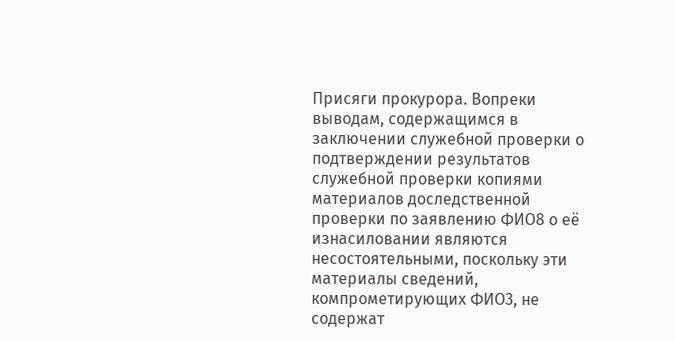Присяги прокурора. Вопреки выводам, содержащимся в заключении служебной проверки о подтверждении результатов служебной проверки копиями материалов доследственной проверки по заявлению ФИО8 о её изнасиловании являются несостоятельными, поскольку эти материалы сведений, компрометирующих ФИО3, не содержат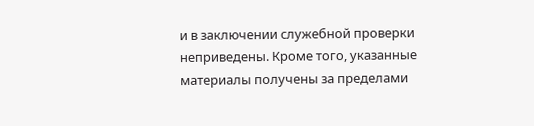и в заключении служебной проверки неприведены. Кроме того, указанные материалы получены за пределами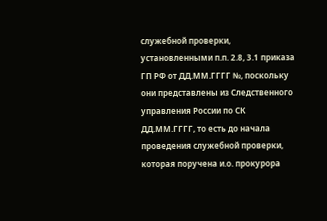служебной проверки, установленными п.п. 2.8, 3.1 приказа ГП РФ от ДД.ММ.ГГГГ №, поскольку они представлены из Следственного управления России по СК ДД.ММ.ГГГГ, то есть до начала проведения служебной проверки, которая поручена и.о. прокурора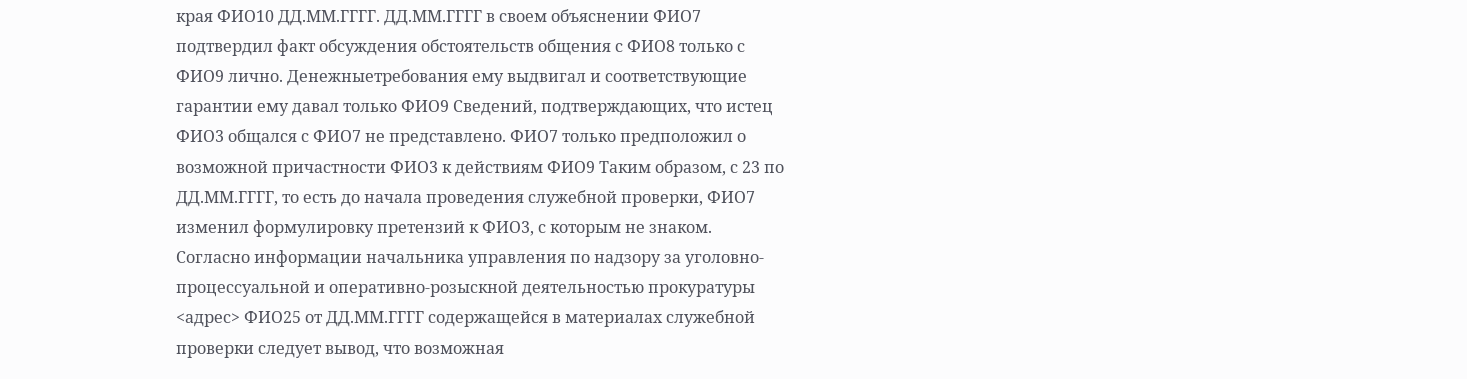края ФИО10 ДД.ММ.ГГГГ. ДД.ММ.ГГГГ в своем объяснении ФИО7 подтвердил факт обсуждения обстоятельств общения с ФИО8 только с ФИО9 лично. Денежныетребования ему выдвигал и соответствующие гарантии ему давал только ФИО9 Сведений, подтверждающих, что истец ФИО3 общался с ФИО7 не представлено. ФИО7 только предположил о возможной причастности ФИО3 к действиям ФИО9 Таким образом, с 23 по ДД.ММ.ГГГГ, то есть до начала проведения служебной проверки, ФИО7 изменил формулировку претензий к ФИО3, с которым не знаком. Согласно информации начальника управления по надзору за уголовно-процессуальной и оперативно-розыскной деятельностью прокуратуры <адрес> ФИО25 от ДД.ММ.ГГГГ содержащейся в материалах служебной проверки следует вывод, что возможная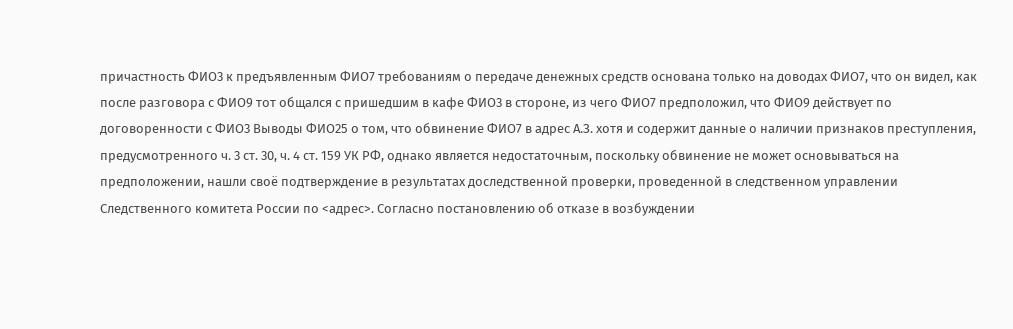причастность ФИО3 к предъявленным ФИО7 требованиям о передаче денежных средств основана только на доводах ФИО7, что он видел, как после разговора с ФИО9 тот общался с пришедшим в кафе ФИО3 в стороне, из чего ФИО7 предположил, что ФИО9 действует по договоренности с ФИО3 Выводы ФИО25 о том, что обвинение ФИО7 в адрес А.З. хотя и содержит данные о наличии признаков преступления, предусмотренного ч. 3 ст. 30, ч. 4 ст. 159 УК РФ, однако является недостаточным, поскольку обвинение не может основываться на предположении, нашли своё подтверждение в результатах доследственной проверки, проведенной в следственном управлении Следственного комитета России по <адрес>. Согласно постановлению об отказе в возбуждении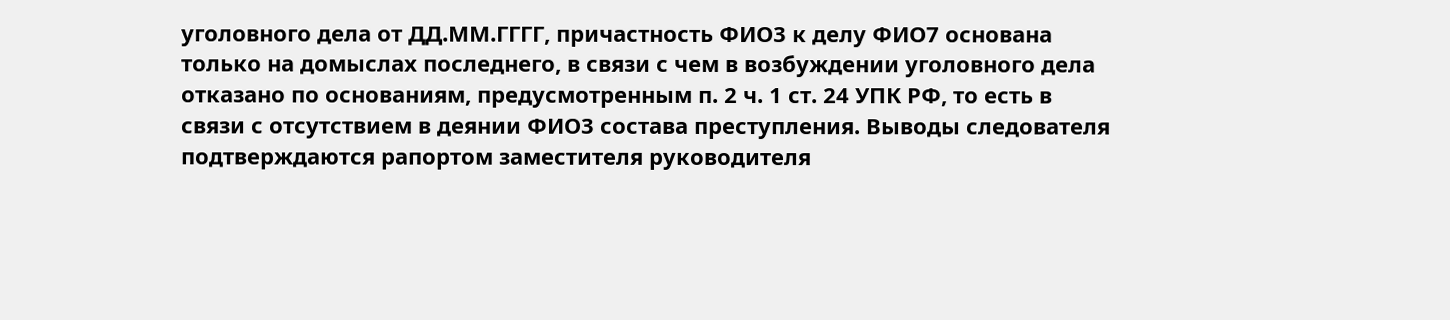уголовного дела от ДД.ММ.ГГГГ, причастность ФИО3 к делу ФИО7 основана только на домыслах последнего, в связи с чем в возбуждении уголовного дела отказано по основаниям, предусмотренным п. 2 ч. 1 ст. 24 УПК РФ, то есть в связи с отсутствием в деянии ФИО3 состава преступления. Выводы следователя подтверждаются рапортом заместителя руководителя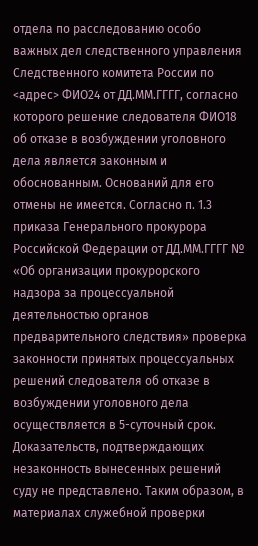отдела по расследованию особо важных дел следственного управления Следственного комитета России по <адрес> ФИО24 от ДД.ММ.ГГГГ, согласно которого решение следователя ФИО18 об отказе в возбуждении уголовного дела является законным и обоснованным. Оснований для его отмены не имеется. Согласно п. 1.3 приказа Генерального прокурора Российской Федерации от ДД.ММ.ГГГГ № «Об организации прокурорского надзора за процессуальной деятельностью органов предварительного следствия» проверка законности принятых процессуальных решений следователя об отказе в возбуждении уголовного дела осуществляется в 5-суточный срок. Доказательств, подтверждающих незаконность вынесенных решений суду не представлено. Таким образом, в материалах служебной проверки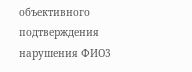объективного подтверждения нарушения ФИО3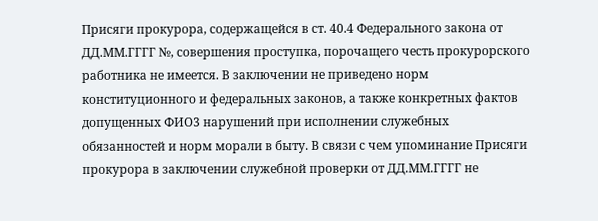Присяги прокурора, содержащейся в ст. 40.4 Федерального закона от ДД.ММ.ГГГГ №, совершения проступка, порочащего честь прокурорского работника не имеется. В заключении не приведено норм конституционного и федеральных законов, а также конкретных фактов допущенных ФИО3 нарушений при исполнении служебных обязанностей и норм морали в быту. В связи с чем упоминание Присяги прокурора в заключении служебной проверки от ДД.ММ.ГГГГ не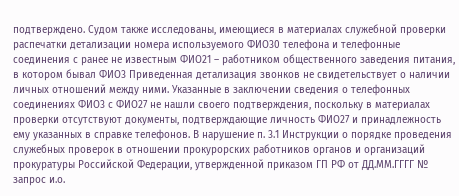подтверждено. Судом также исследованы, имеющиеся в материалах служебной проверки распечатки детализации номера используемого ФИО30 телефона и телефонные соединения с ранее не известным ФИО21 – работником общественного заведения питания, в котором бывал ФИО3 Приведенная детализация звонков не свидетельствует о наличии личных отношений между ними. Указанные в заключении сведения о телефонных соединениях ФИО3 с ФИО27 не нашли своего подтверждения, поскольку в материалах проверки отсутствуют документы, подтверждающие личность ФИО27 и принадлежность ему указанных в справке телефонов. В нарушение п. 3.1 Инструкции о порядке проведения служебных проверок в отношении прокурорских работников органов и организаций прокуратуры Российской Федерации, утвержденной приказом ГП РФ от ДД.ММ.ГГГГ № запрос и.о.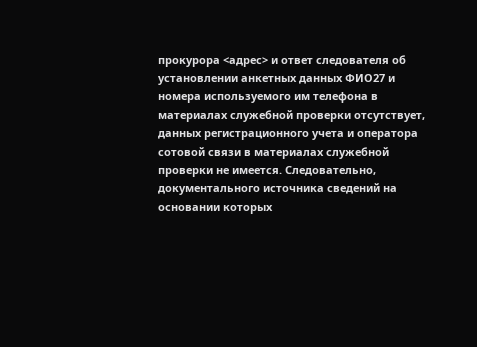прокурора <адрес> и ответ следователя об установлении анкетных данных ФИО27 и номера используемого им телефона в материалах служебной проверки отсутствует, данных регистрационного учета и оператора сотовой связи в материалах служебной проверки не имеется. Следовательно, документального источника сведений на основании которых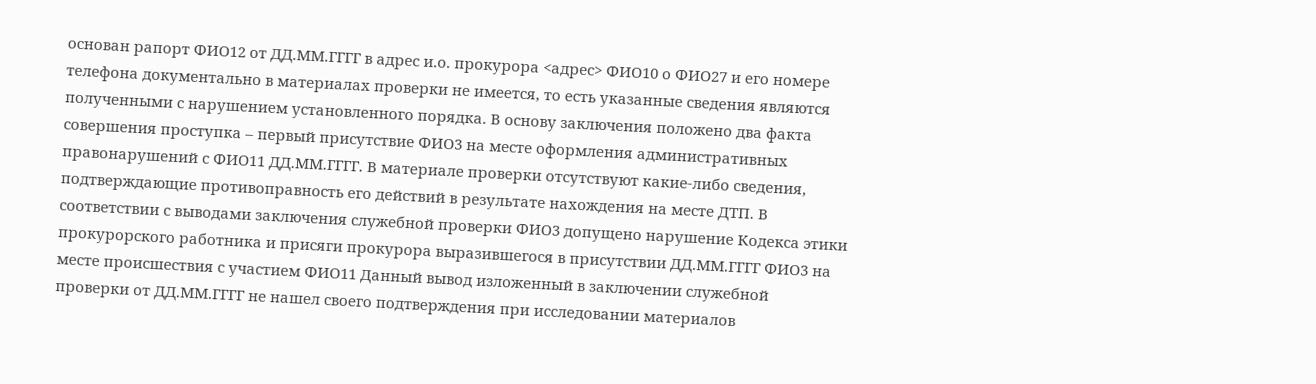основан рапорт ФИО12 от ДД.ММ.ГГГГ в адрес и.о. прокурора <адрес> ФИО10 о ФИО27 и его номере телефона документально в материалах проверки не имеется, то есть указанные сведения являются полученными с нарушением установленного порядка. В основу заключения положено два факта совершения проступка – первый присутствие ФИО3 на месте оформления административных правонарушений с ФИО11 ДД.ММ.ГГГГ. В материале проверки отсутствуют какие-либо сведения, подтверждающие противоправность его действий в результате нахождения на месте ДТП. В соответствии с выводами заключения служебной проверки ФИО3 допущено нарушение Кодекса этики прокурорского работника и присяги прокурора выразившегося в присутствии ДД.ММ.ГГГГ ФИО3 на месте происшествия с участием ФИО11 Данный вывод изложенный в заключении служебной проверки от ДД.ММ.ГГГГ не нашел своего подтверждения при исследовании материалов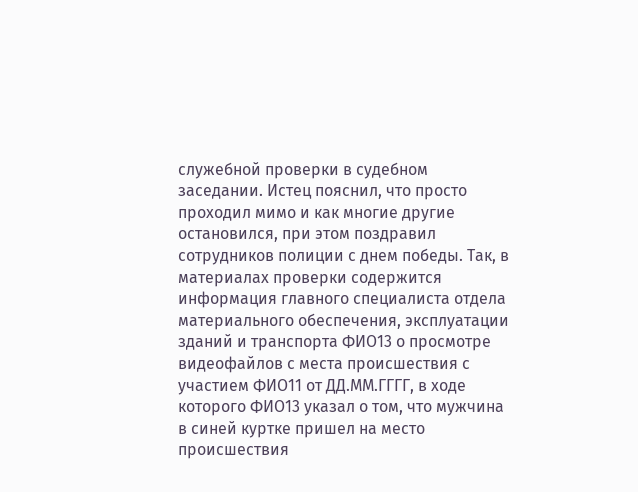служебной проверки в судебном заседании. Истец пояснил, что просто проходил мимо и как многие другие остановился, при этом поздравил сотрудников полиции с днем победы. Так, в материалах проверки содержится информация главного специалиста отдела материального обеспечения, эксплуатации зданий и транспорта ФИО13 о просмотре видеофайлов с места происшествия с участием ФИО11 от ДД.ММ.ГГГГ, в ходе которого ФИО13 указал о том, что мужчина в синей куртке пришел на место происшествия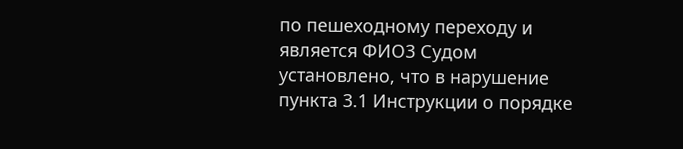по пешеходному переходу и является ФИО3 Судом установлено, что в нарушение пункта 3.1 Инструкции о порядке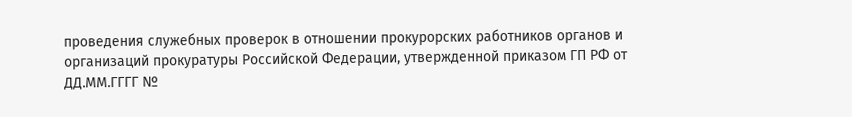проведения служебных проверок в отношении прокурорских работников органов и организаций прокуратуры Российской Федерации, утвержденной приказом ГП РФ от ДД.ММ.ГГГГ №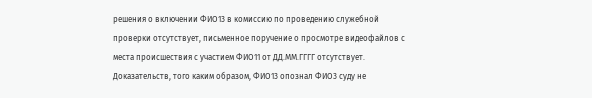решения о включении ФИО13 в комиссию по проведению служебной проверки отсутствует, письменное поручение о просмотре видеофайлов с места происшествия с участием ФИО11 от ДД.ММ.ГГГГ отсутствует. Доказательств, того каким образом, ФИО13 опознал ФИО3 суду не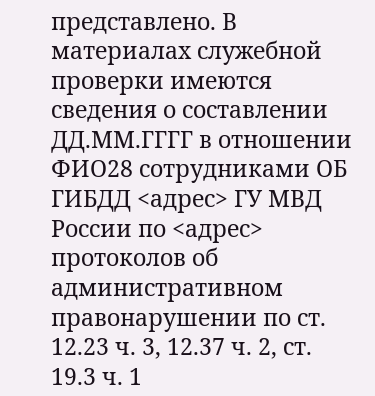представлено. В материалах служебной проверки имеются сведения о составлении ДД.ММ.ГГГГ в отношении ФИО28 сотрудниками ОБ ГИБДД <адрес> ГУ МВД России по <адрес> протоколов об административном правонарушении по ст. 12.23 ч. 3, 12.37 ч. 2, ст. 19.3 ч. 1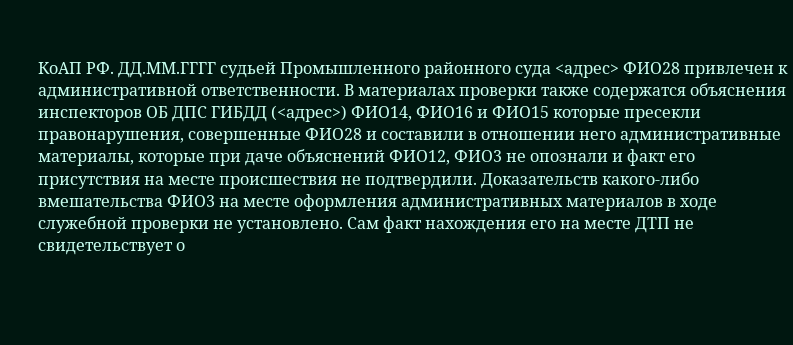КоАП РФ. ДД.ММ.ГГГГ судьей Промышленного районного суда <адрес> ФИО28 привлечен к административной ответственности. В материалах проверки также содержатся объяснения инспекторов ОБ ДПС ГИБДД (<адрес>) ФИО14, ФИО16 и ФИО15 которые пресекли правонарушения, совершенные ФИО28 и составили в отношении него административные материалы, которые при даче объяснений ФИО12, ФИО3 не опознали и факт его присутствия на месте происшествия не подтвердили. Доказательств какого-либо вмешательства ФИО3 на месте оформления административных материалов в ходе служебной проверки не установлено. Сам факт нахождения его на месте ДТП не свидетельствует о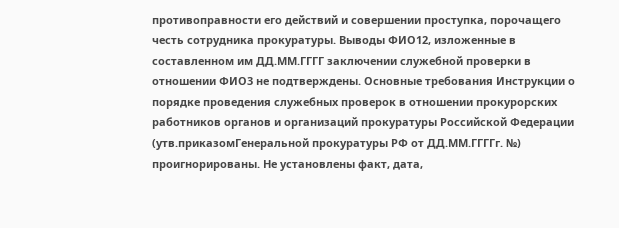противоправности его действий и совершении проступка, порочащего честь сотрудника прокуратуры. Выводы ФИО12, изложенные в составленном им ДД.ММ.ГГГГ заключении служебной проверки в отношении ФИО3 не подтверждены. Основные требования Инструкции о порядке проведения служебных проверок в отношении прокурорских работников органов и организаций прокуратуры Российской Федерации (утв.приказомГенеральной прокуратуры РФ от ДД.ММ.ГГГГг. №) проигнорированы. Не установлены факт, дата,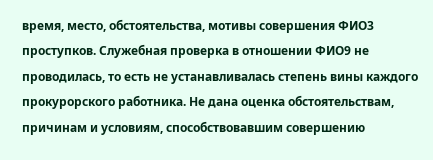время, место, обстоятельства, мотивы совершения ФИО3 проступков. Служебная проверка в отношении ФИО9 не проводилась, то есть не устанавливалась степень вины каждого прокурорского работника. Не дана оценка обстоятельствам, причинам и условиям, способствовавшим совершению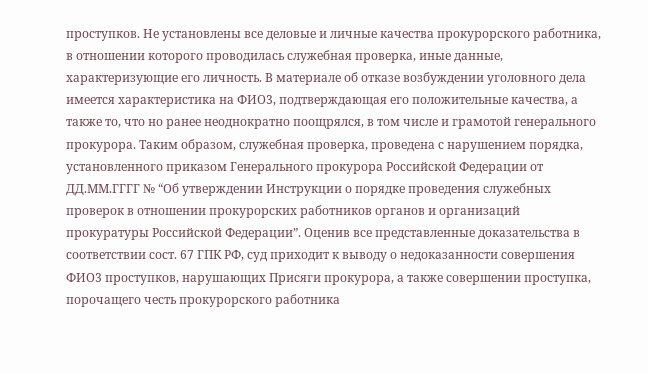проступков. Не установлены все деловые и личные качества прокурорского работника, в отношении которого проводилась служебная проверка, иные данные, характеризующие его личность. В материале об отказе возбуждении уголовного дела имеется характеристика на ФИО3, подтверждающая его положительные качества, а также то, что но ранее неоднократно поощрялся, в том числе и грамотой генерального прокурора. Таким образом, служебная проверка, проведена с нарушением порядка, установленного приказом Генерального прокурора Российской Федерации от ДД.ММ.ГГГГ № “Об утверждении Инструкции о порядке проведения служебных проверок в отношении прокурорских работников органов и организаций прокуратуры Российской Федерации”. Оценив все представленные доказательства в соответствии сост. 67 ГПК РФ, суд приходит к выводу о недоказанности совершения ФИО3 проступков, нарушающих Присяги прокурора, а также совершении проступка, порочащего честь прокурорского работника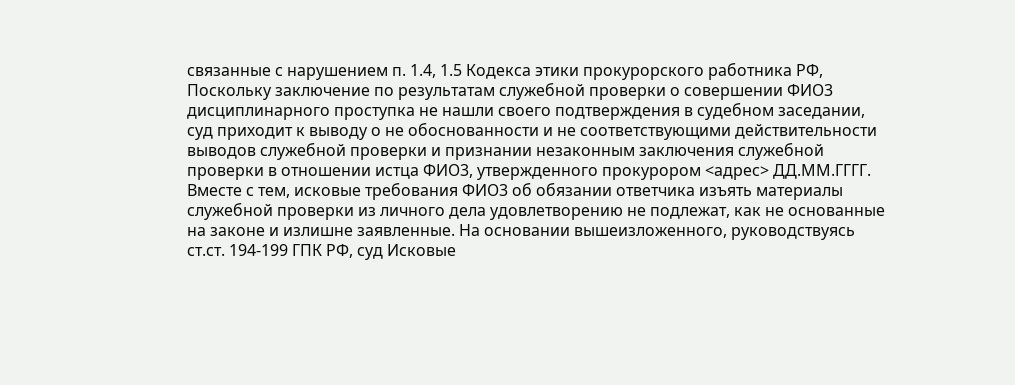связанные с нарушением п. 1.4, 1.5 Кодекса этики прокурорского работника РФ, Поскольку заключение по результатам служебной проверки о совершении ФИО3 дисциплинарного проступка не нашли своего подтверждения в судебном заседании, суд приходит к выводу о не обоснованности и не соответствующими действительности выводов служебной проверки и признании незаконным заключения служебной проверки в отношении истца ФИО3, утвержденного прокурором <адрес> ДД.ММ.ГГГГ. Вместе с тем, исковые требования ФИО3 об обязании ответчика изъять материалы служебной проверки из личного дела удовлетворению не подлежат, как не основанные на законе и излишне заявленные. На основании вышеизложенного, руководствуясь ст.ст. 194-199 ГПК РФ, суд Исковые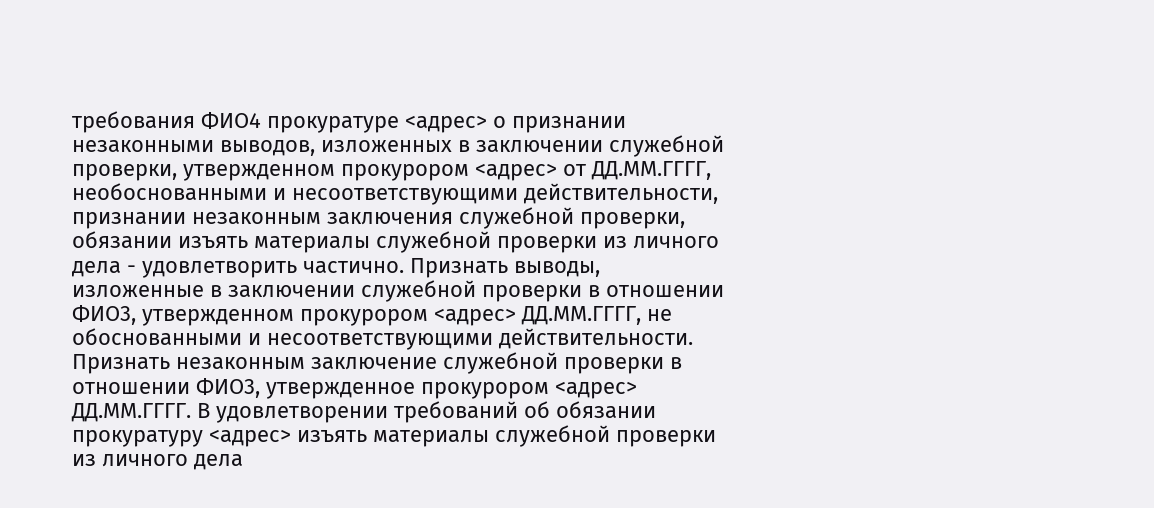требования ФИО4 прокуратуре <адрес> о признании незаконными выводов, изложенных в заключении служебной проверки, утвержденном прокурором <адрес> от ДД.ММ.ГГГГ, необоснованными и несоответствующими действительности, признании незаконным заключения служебной проверки, обязании изъять материалы служебной проверки из личного дела - удовлетворить частично. Признать выводы, изложенные в заключении служебной проверки в отношении ФИО3, утвержденном прокурором <адрес> ДД.ММ.ГГГГ, не обоснованными и несоответствующими действительности. Признать незаконным заключение служебной проверки в отношении ФИО3, утвержденное прокурором <адрес> ДД.ММ.ГГГГ. В удовлетворении требований об обязании прокуратуру <адрес> изъять материалы служебной проверки из личного дела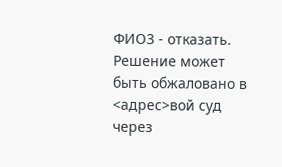ФИО3 - отказать. Решение может быть обжаловано в <адрес>вой суд через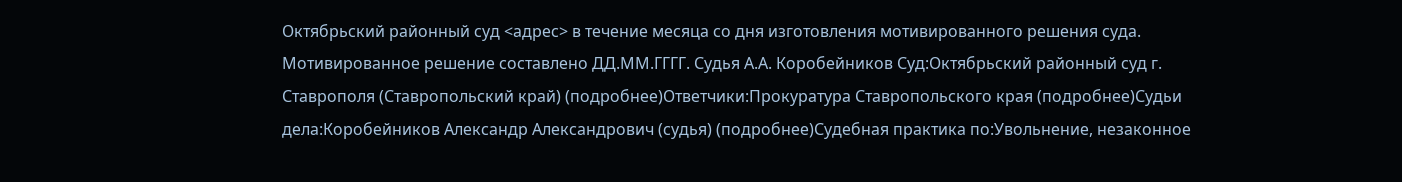Октябрьский районный суд <адрес> в течение месяца со дня изготовления мотивированного решения суда. Мотивированное решение составлено ДД.ММ.ГГГГ. Судья А.А. Коробейников Суд:Октябрьский районный суд г. Ставрополя (Ставропольский край) (подробнее)Ответчики:Прокуратура Ставропольского края (подробнее)Судьи дела:Коробейников Александр Александрович (судья) (подробнее)Судебная практика по:Увольнение, незаконное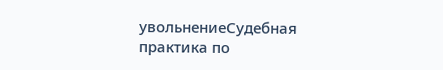увольнениеСудебная практика по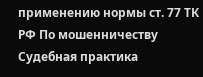применению нормы ст. 77 ТК РФ По мошенничеству Судебная практика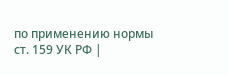по применению нормы ст. 159 УК РФ |